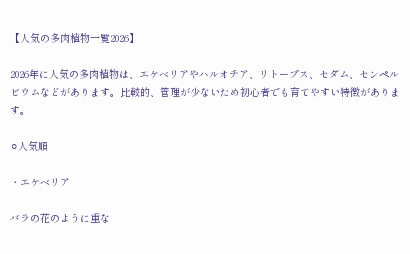【人気の多肉植物一覧2026】

2026年に人気の多肉植物は、エケベリアやハルオチア、リトープス、セダム、センペルビウムなどがあります。比較的、管理が少ないため初心者でも育てやすい特徴があります。

⚪人気順

・エケベリア

バラの花のように重な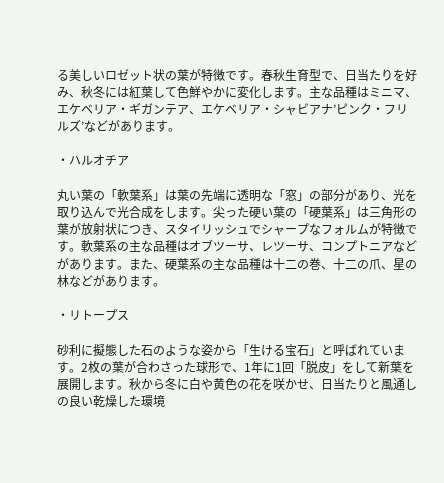る美しいロゼット状の葉が特徴です。春秋生育型で、日当たりを好み、秋冬には紅葉して色鮮やかに変化します。主な品種はミニマ、エケベリア・ギガンテア、エケベリア・シャビアナ’ピンク・フリルズ’などがあります。

・ハルオチア

丸い葉の「軟葉系」は葉の先端に透明な「窓」の部分があり、光を取り込んで光合成をします。尖った硬い葉の「硬葉系」は三角形の葉が放射状につき、スタイリッシュでシャープなフォルムが特徴です。軟葉系の主な品種はオブツーサ、レツーサ、コンプトニアなどがあります。また、硬葉系の主な品種は十二の巻、十二の爪、星の林などがあります。

・リトープス

砂利に擬態した石のような姿から「生ける宝石」と呼ばれています。2枚の葉が合わさった球形で、1年に1回「脱皮」をして新葉を展開します。秋から冬に白や黄色の花を咲かせ、日当たりと風通しの良い乾燥した環境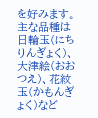を好みます。主な品種は日輪玉(にちりんぎょく)、大津絵(おおつえ)、花紋玉(かもんぎょく)など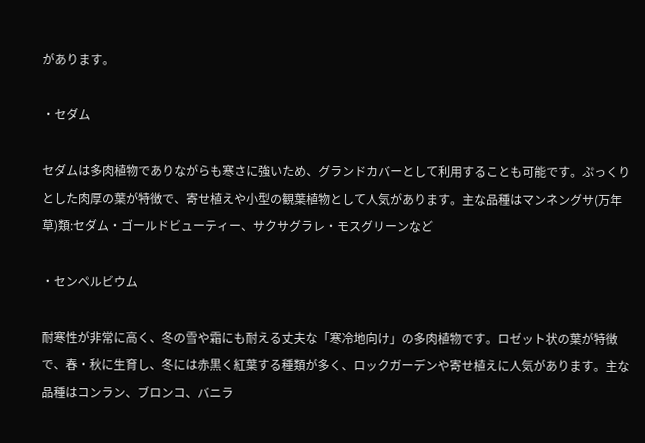があります。

・セダム

セダムは多肉植物でありながらも寒さに強いため、グランドカバーとして利用することも可能です。ぷっくりとした肉厚の葉が特徴で、寄せ植えや小型の観葉植物として人気があります。主な品種はマンネングサ(万年草)類:セダム・ゴールドビューティー、サクサグラレ・モスグリーンなど

・センペルビウム

耐寒性が非常に高く、冬の雪や霜にも耐える丈夫な「寒冷地向け」の多肉植物です。ロゼット状の葉が特徴で、春・秋に生育し、冬には赤黒く紅葉する種類が多く、ロックガーデンや寄せ植えに人気があります。主な品種はコンラン、ブロンコ、バニラ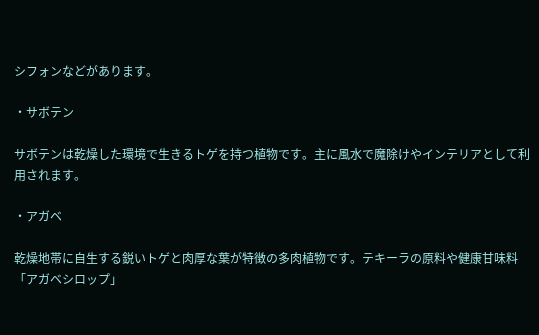シフォンなどがあります。

・サボテン

サボテンは乾燥した環境で生きるトゲを持つ植物です。主に風水で魔除けやインテリアとして利用されます。

・アガベ

乾燥地帯に自生する鋭いトゲと肉厚な葉が特徴の多肉植物です。テキーラの原料や健康甘味料「アガベシロップ」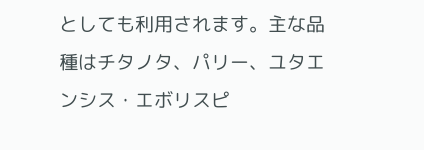としても利用されます。主な品種はチタノタ、パリー、ユタエンシス・エボリスピ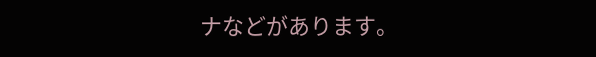ナなどがあります。